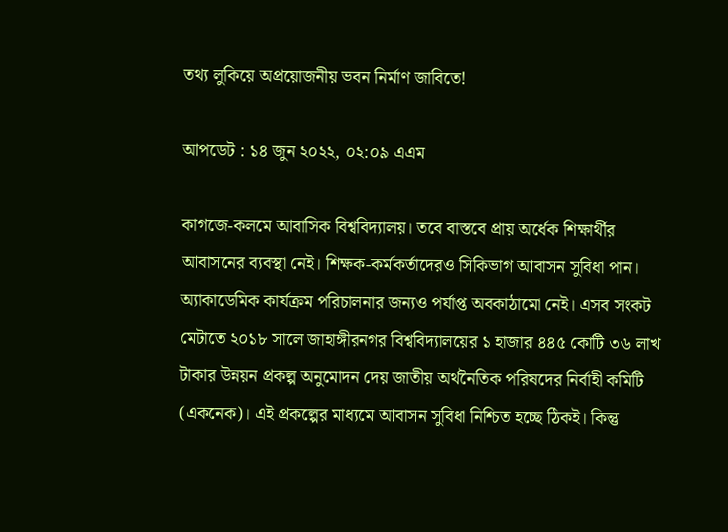তথ্য লুকিয়ে অপ্রয়োজনীয় ভবন নির্মাণ জাবিতে!

আপডেট : ১৪ জুন ২০২২, ০২:০৯ এএম

কাগজে-কলমে আবাসিক বিশ্ববিদ্যালয়। তবে বাস্তবে প্রায় অর্ধেক শিক্ষার্থীর আবাসনের ব্যবস্থা নেই। শিক্ষক-কর্মকর্তাদেরও সিকিভাগ আবাসন সুবিধা পান। অ্যাকাডেমিক কার্যক্রম পরিচালনার জন্যও পর্যাপ্ত অবকাঠামো নেই। এসব সংকট মেটাতে ২০১৮ সালে জাহাঙ্গীরনগর বিশ্ববিদ্যালয়ের ১ হাজার ৪৪৫ কোটি ৩৬ লাখ টাকার উন্নয়ন প্রকল্প অনুমোদন দেয় জাতীয় অর্থনৈতিক পরিষদের নির্বাহী কমিটি (একনেক)। এই প্রকল্পের মাধ্যমে আবাসন সুবিধা নিশ্চিত হচ্ছে ঠিকই। কিন্তু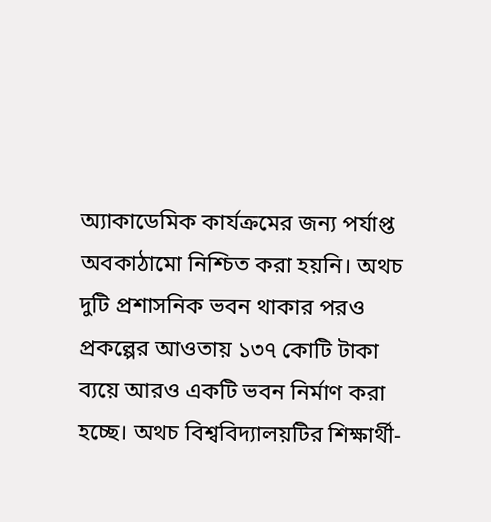অ্যাকাডেমিক কার্যক্রমের জন্য পর্যাপ্ত অবকাঠামো নিশ্চিত করা হয়নি। অথচ দুটি প্রশাসনিক ভবন থাকার পরও প্রকল্পের আওতায় ১৩৭ কোটি টাকা ব্যয়ে আরও একটি ভবন নির্মাণ করা হচ্ছে। অথচ বিশ্ববিদ্যালয়টির শিক্ষার্থী-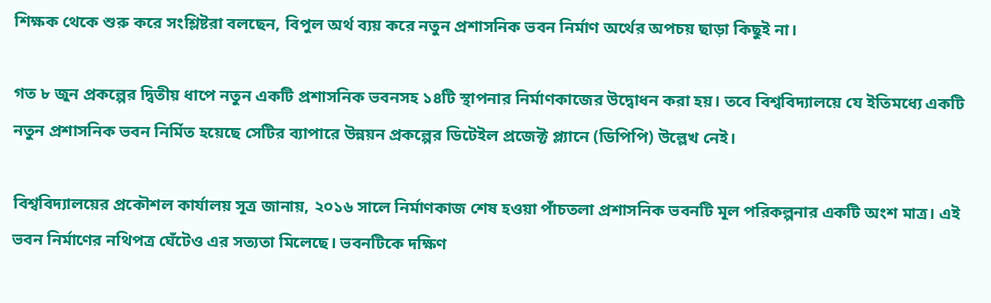শিক্ষক থেকে শুরু করে সংশ্লিষ্টরা বলছেন, বিপুল অর্থ ব্যয় করে নতুন প্রশাসনিক ভবন নির্মাণ অর্থের অপচয় ছাড়া কিছুই না।

গত ৮ জুন প্রকল্পের দ্বিতীয় ধাপে নতুন একটি প্রশাসনিক ভবনসহ ১৪টি স্থাপনার নির্মাণকাজের উদ্বোধন করা হয়। তবে বিশ্ববিদ্যালয়ে যে ইতিমধ্যে একটি নতুন প্রশাসনিক ভবন নির্মিত হয়েছে সেটির ব্যাপারে উন্নয়ন প্রকল্পের ডিটেইল প্রজেক্ট প্ল্যানে (ডিপিপি) উল্লেখ নেই।

বিশ্ববিদ্যালয়ের প্রকৌশল কার্যালয় সূত্র জানায়, ২০১৬ সালে নির্মাণকাজ শেষ হওয়া পাঁচতলা প্রশাসনিক ভবনটি মূল পরিকল্পনার একটি অংশ মাত্র। এই ভবন নির্মাণের নথিপত্র ঘেঁটেও এর সত্যতা মিলেছে। ভবনটিকে দক্ষিণ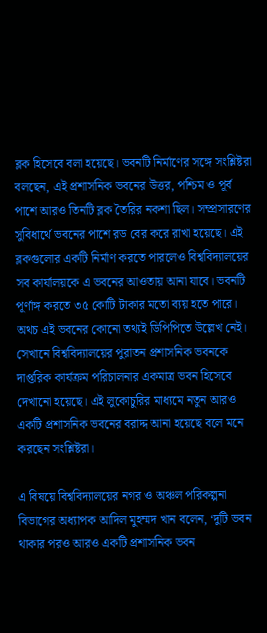ব্লক হিসেবে বলা হয়েছে। ভবনটি নির্মাণের সঙ্গে সংশ্লিষ্টরা বলছেন, এই প্রশাসনিক ভবনের উত্তর, পশ্চিম ও পূর্ব পাশে আরও তিনটি ব্লক তৈরির নকশা ছিল। সম্প্রসারণের সুবিধার্থে ভবনের পাশে রড বের করে রাখা হয়েছে। এই ব্লকগুলোর একটি নির্মাণ করতে পারলেও বিশ্ববিদ্যালয়ের সব কার্যালয়কে এ ভবনের আওতায় আনা যাবে। ভবনটি পূর্ণাঙ্গ করতে ৩৫ কোটি টাকার মতো ব্যয় হতে পারে। অথচ এই ভবনের কোনো তথ্যই ডিপিপিতে উল্লেখ নেই। সেখানে বিশ্ববিদ্যালয়ের পুরাতন প্রশাসনিক ভবনকে দাপ্তরিক কার্যক্রম পরিচালনার একমাত্র ভবন হিসেবে দেখানো হয়েছে। এই লুকোচুরির মাধ্যমে নতুন আরও একটি প্রশাসনিক ভবনের বরাদ্দ আনা হয়েছে বলে মনে করছেন সংশ্লিষ্টরা।

এ বিষয়ে বিশ্ববিদ্যালয়ের নগর ও অঞ্চল পরিকল্পনা বিভাগের অধ্যাপক আদিল মুহম্মদ খান বলেন, ‘দুটি ভবন থাকার পরও আরও একটি প্রশাসনিক ভবন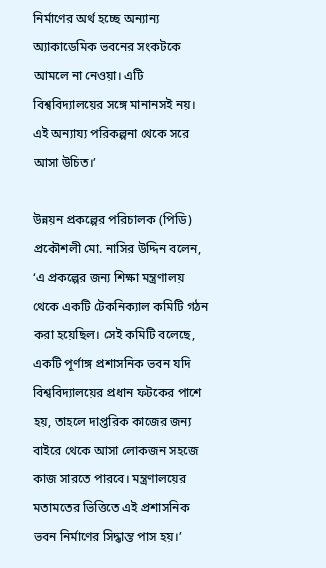নির্মাণের অর্থ হচ্ছে অন্যান্য অ্যাকাডেমিক ভবনের সংকটকে আমলে না নেওয়া। এটি বিশ্ববিদ্যালয়ের সঙ্গে মানানসই নয়। এই অন্যায্য পরিকল্পনা থেকে সরে আসা উচিত।’

উন্নয়ন প্রকল্পের পরিচালক (পিডি) প্রকৌশলী মো. নাসির উদ্দিন বলেন, ‘এ প্রকল্পের জন্য শিক্ষা মন্ত্রণালয় থেকে একটি টেকনিক্যাল কমিটি গঠন করা হয়েছিল। সেই কমিটি বলেছে, একটি পূর্ণাঙ্গ প্রশাসনিক ভবন যদি বিশ্ববিদ্যালয়ের প্রধান ফটকের পাশে হয়, তাহলে দাপ্তরিক কাজের জন্য বাইরে থেকে আসা লোকজন সহজে কাজ সারতে পারবে। মন্ত্রণালয়ের মতামতের ভিত্তিতে এই প্রশাসনিক ভবন নির্মাণের সিদ্ধান্ত পাস হয়।’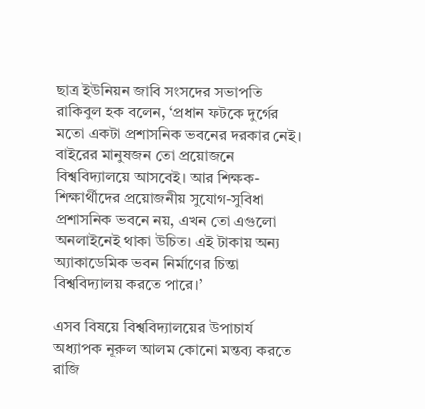ছাত্র ইউনিয়ন জাবি সংসদের সভাপতি রাকিবুল হক বলেন, ‘প্রধান ফটকে দুর্গের মতো একটা প্রশাসনিক ভবনের দরকার নেই। বাইরের মানুষজন তো প্রয়োজনে বিশ্ববিদ্যালয়ে আসবেই। আর শিক্ষক-শিক্ষার্থীদের প্রয়োজনীয় সুযোগ-সুবিধা প্রশাসনিক ভবনে নয়, এখন তো এগুলো অনলাইনেই থাকা উচিত। এই টাকায় অন্য অ্যাকাডেমিক ভবন নির্মাণের চিন্তা বিশ্ববিদ্যালয় করতে পারে।’

এসব বিষয়ে বিশ্ববিদ্যালয়ের উপাচার্য অধ্যাপক নূরুল আলম কোনো মন্তব্য করতে রাজি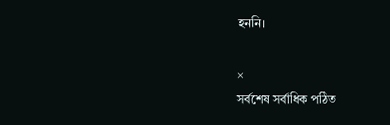হননি।

×
সর্বশেষ সর্বাধিক পঠিত